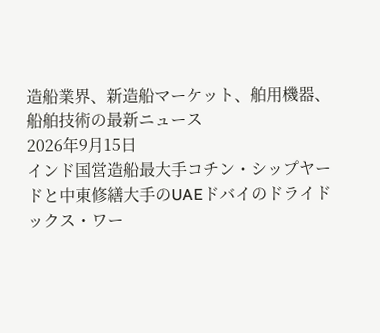造船業界、新造船マーケット、舶用機器、船舶技術の最新ニュース
2026年9月15日
インド国営造船最大手コチン・シップヤードと中東修繕大手のUAEドバイのドライドックス・ワー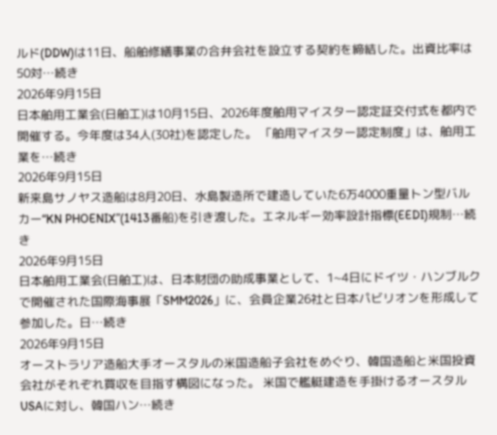ルド(DDW)は11日、船舶修繕事業の合弁会社を設立する契約を締結した。出資比率は50対…続き
2026年9月15日
日本舶用工業会(日舶工)は10月15日、2026年度舶用マイスター認定証交付式を都内で開催する。今年度は34人(30社)を認定した。 「舶用マイスター認定制度」は、舶用工業を…続き
2026年9月15日
新来島サノヤス造船は8月20日、水島製造所で建造していた6万4000重量トン型バルカー“KN PHOENIX”(1413番船)を引き渡した。エネルギー効率設計指標(EEDI)規制…続き
2026年9月15日
日本舶用工業会(日舶工)は、日本財団の助成事業として、1~4日にドイツ・ハンブルクで開催された国際海事展「SMM2026」に、会員企業26社と日本パビリオンを形成して参加した。日…続き
2026年9月15日
オーストラリア造船大手オースタルの米国造船子会社をめぐり、韓国造船と米国投資会社がそれぞれ買収を目指す構図になった。 米国で艦艇建造を手掛けるオースタルUSAに対し、韓国ハン…続き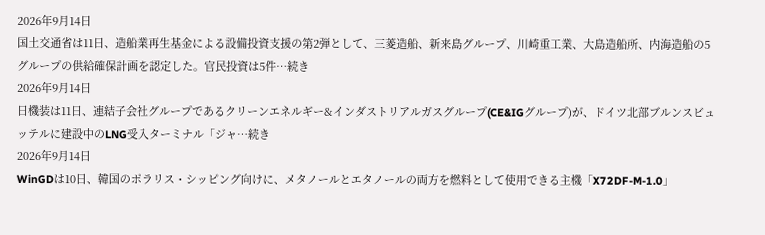2026年9月14日
国土交通省は11日、造船業再生基金による設備投資支援の第2弾として、三菱造船、新来島グループ、川崎重工業、大島造船所、内海造船の5グループの供給確保計画を認定した。官民投資は5件…続き
2026年9月14日
日機装は11日、連結子会社グループであるクリーンエネルギー&インダストリアルガスグループ(CE&IGグループ)が、ドイツ北部ブルンスビュッテルに建設中のLNG受入ターミナル「ジャ…続き
2026年9月14日
WinGDは10日、韓国のポラリス・シッピング向けに、メタノールとエタノールの両方を燃料として使用できる主機「X72DF-M-1.0」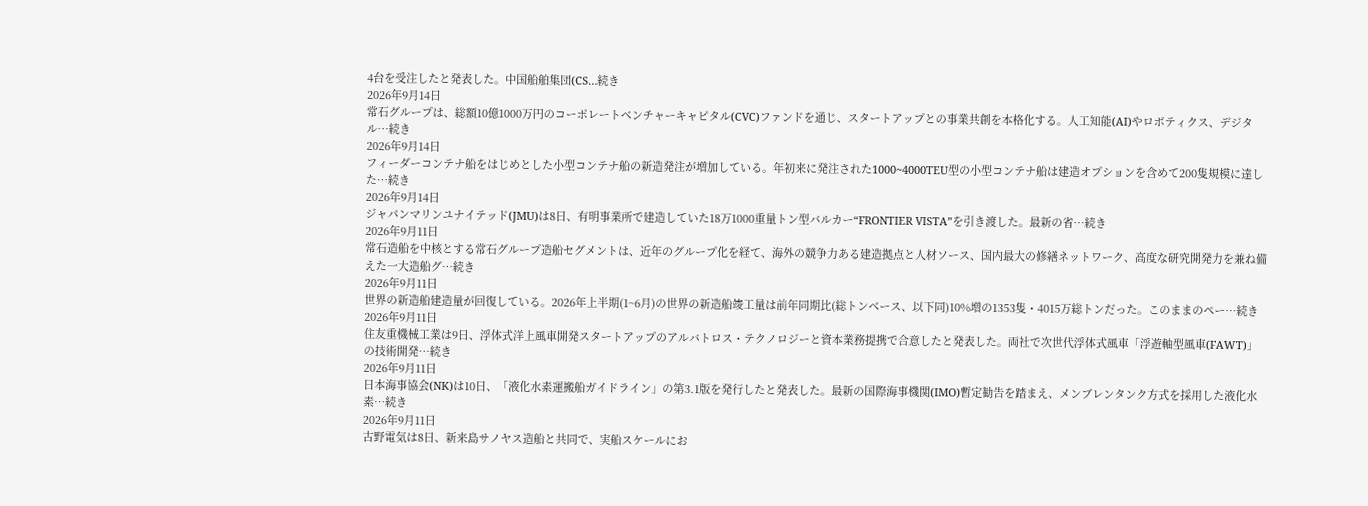4台を受注したと発表した。中国船舶集団(CS…続き
2026年9月14日
常石グループは、総額10億1000万円のコーポレートベンチャーキャピタル(CVC)ファンドを通じ、スタートアップとの事業共創を本格化する。人工知能(AI)やロボティクス、デジタル…続き
2026年9月14日
フィーダーコンテナ船をはじめとした小型コンテナ船の新造発注が増加している。年初来に発注された1000~4000TEU型の小型コンテナ船は建造オプションを含めて200隻規模に達した…続き
2026年9月14日
ジャパンマリンユナイテッド(JMU)は8日、有明事業所で建造していた18万1000重量トン型バルカー“FRONTIER VISTA”を引き渡した。最新の省…続き
2026年9月11日
常石造船を中核とする常石グループ造船セグメントは、近年のグループ化を経て、海外の競争力ある建造拠点と人材ソース、国内最大の修繕ネットワーク、高度な研究開発力を兼ね備えた一大造船グ…続き
2026年9月11日
世界の新造船建造量が回復している。2026年上半期(1~6月)の世界の新造船竣工量は前年同期比(総トンベース、以下同)10%増の1353隻・4015万総トンだった。このままのペー…続き
2026年9月11日
住友重機械工業は9日、浮体式洋上風車開発スタートアップのアルバトロス・テクノロジーと資本業務提携で合意したと発表した。両社で次世代浮体式風車「浮遊軸型風車(FAWT)」の技術開発…続き
2026年9月11日
日本海事協会(NK)は10日、「液化水素運搬船ガイドライン」の第3.1版を発行したと発表した。最新の国際海事機関(IMO)暫定勧告を踏まえ、メンブレンタンク方式を採用した液化水素…続き
2026年9月11日
古野電気は8日、新来島サノヤス造船と共同で、実船スケールにお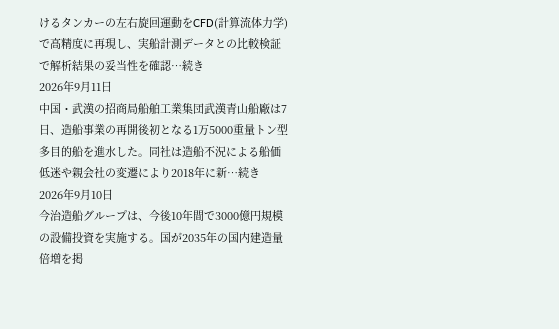けるタンカーの左右旋回運動をCFD(計算流体力学)で高精度に再現し、実船計測データとの比較検証で解析結果の妥当性を確認…続き
2026年9月11日
中国・武漢の招商局船舶工業集団武漢青山船廠は7日、造船事業の再開後初となる1万5000重量トン型多目的船を進水した。同社は造船不況による船価低迷や親会社の変遷により2018年に新…続き
2026年9月10日
今治造船グループは、今後10年間で3000億円規模の設備投資を実施する。国が2035年の国内建造量倍増を掲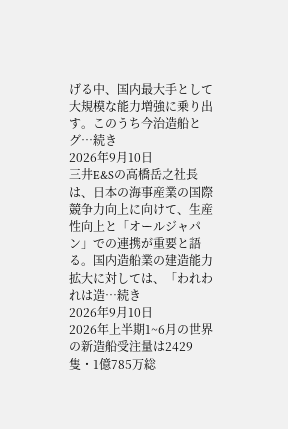げる中、国内最大手として大規模な能力増強に乗り出す。このうち今治造船とグ…続き
2026年9月10日
三井E&Sの高橋岳之社長は、日本の海事産業の国際競争力向上に向けて、生産性向上と「オールジャパン」での連携が重要と語る。国内造船業の建造能力拡大に対しては、「われわれは造…続き
2026年9月10日
2026年上半期1~6月の世界の新造船受注量は2429隻・1億785万総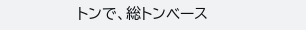トンで、総トンベース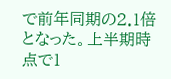で前年同期の2.1倍となった。上半期時点で1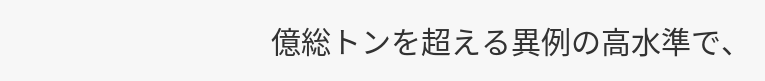億総トンを超える異例の高水準で、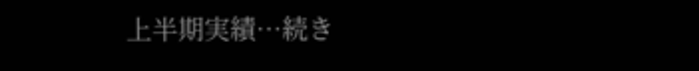上半期実績…続き